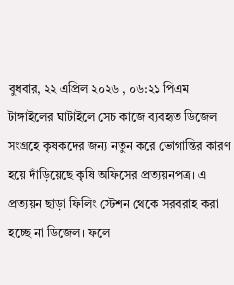বুধবার, ২২ এপ্রিল ২০২৬ , ০৬:২১ পিএম
টাঙ্গাইলের ঘাটাইলে সেচ কাজে ব্যবহৃত ডিজেল সংগ্রহে কৃষকদের জন্য নতুন করে ভোগান্তির কারণ হয়ে দাঁড়িয়েছে কৃষি অফিসের প্রত্যয়নপত্র। এ প্রত্যয়ন ছাড়া ফিলিং স্টেশন থেকে সরবরাহ করা হচ্ছে না ডিজেল। ফলে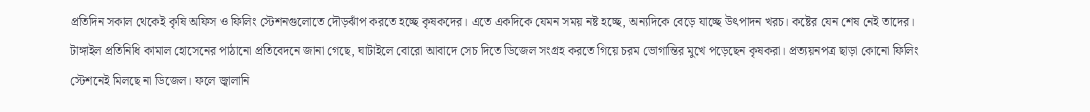প্রতিদিন সকাল থেকেই কৃষি অফিস ও ফিলিং স্টেশনগুলোতে দৌড়ঝাঁপ করতে হচ্ছে কৃষকদের। এতে একদিকে যেমন সময় নষ্ট হচ্ছে, অন্যদিকে বেড়ে যাচ্ছে উৎপাদন খরচ। কষ্টের যেন শেষ নেই তাদের।
টাঙ্গাইল প্রতিনিধি কামাল হোসেনের পাঠানো প্রতিবেদনে জানা গেছে, ঘাটাইলে বোরো আবাদে সেচ দিতে ডিজেল সংগ্রহ করতে গিয়ে চরম ভোগান্তির মুখে পড়েছেন কৃষকরা। প্রত্যয়নপত্র ছাড়া কোনো ফিলিং স্টেশনেই মিলছে না ডিজেল। ফলে জ্বালানি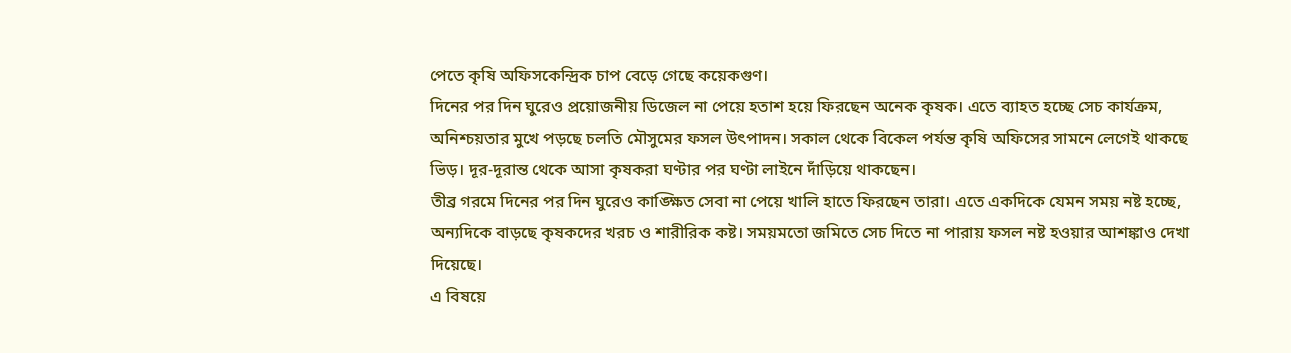পেতে কৃষি অফিসকেন্দ্রিক চাপ বেড়ে গেছে কয়েকগুণ।
দিনের পর দিন ঘুরেও প্রয়োজনীয় ডিজেল না পেয়ে হতাশ হয়ে ফিরছেন অনেক কৃষক। এতে ব্যাহত হচ্ছে সেচ কার্যক্রম, অনিশ্চয়তার মুখে পড়ছে চলতি মৌসুমের ফসল উৎপাদন। সকাল থেকে বিকেল পর্যন্ত কৃষি অফিসের সামনে লেগেই থাকছে ভিড়। দূর-দূরান্ত থেকে আসা কৃষকরা ঘণ্টার পর ঘণ্টা লাইনে দাঁড়িয়ে থাকছেন।
তীব্র গরমে দিনের পর দিন ঘুরেও কাঙ্ক্ষিত সেবা না পেয়ে খালি হাতে ফিরছেন তারা। এতে একদিকে যেমন সময় নষ্ট হচ্ছে, অন্যদিকে বাড়ছে কৃষকদের খরচ ও শারীরিক কষ্ট। সময়মতো জমিতে সেচ দিতে না পারায় ফসল নষ্ট হওয়ার আশঙ্কাও দেখা দিয়েছে।
এ বিষয়ে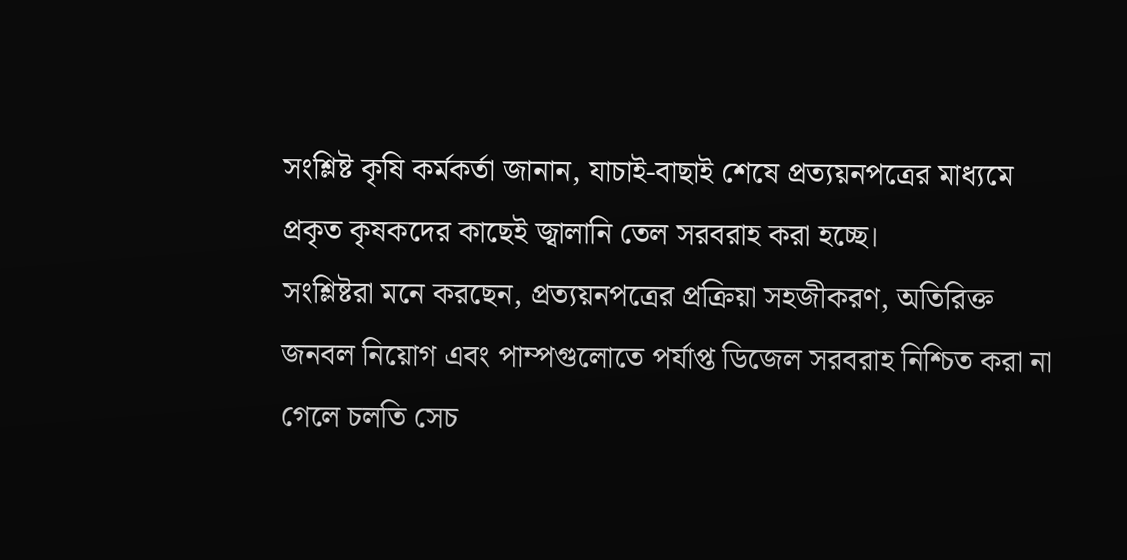সংশ্লিষ্ট কৃষি কর্মকর্তা জানান, যাচাই-বাছাই শেষে প্রত্যয়নপত্রের মাধ্যমে প্রকৃত কৃষকদের কাছেই জ্বালানি তেল সরবরাহ করা হচ্ছে।
সংশ্লিষ্টরা মনে করছেন, প্রত্যয়নপত্রের প্রক্রিয়া সহজীকরণ, অতিরিক্ত জনবল নিয়োগ এবং পাম্পগুলোতে পর্যাপ্ত ডিজেল সরবরাহ নিশ্চিত করা না গেলে চলতি সেচ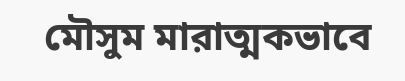মৌসুম মারাত্মকভাবে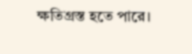ক্ষতিগ্রস্ত হতে পারে।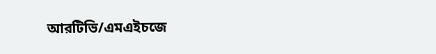আরটিভি/এমএইচজে